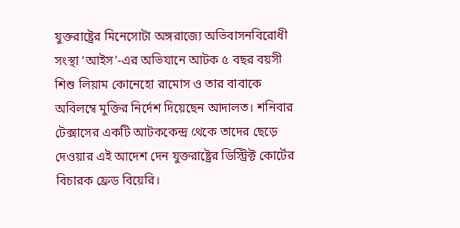যুক্তরাষ্ট্রের মিনেসোটা অঙ্গরাজ্যে অভিবাসনবিরোধী সংস্থা ‘আইস’-এর অভিযানে আটক ৫ বছর বয়সী শিশু লিয়াম কোনেহো রামোস ও তার বাবাকে অবিলম্বে মুক্তির নির্দেশ দিয়েছেন আদালত। শনিবার টেক্সাসের একটি আটককেন্দ্র থেকে তাদের ছেড়ে দেওয়ার এই আদেশ দেন যুক্তরাষ্ট্রের ডিস্ট্রিক্ট কোর্টের বিচারক ফ্রেড বিয়েরি।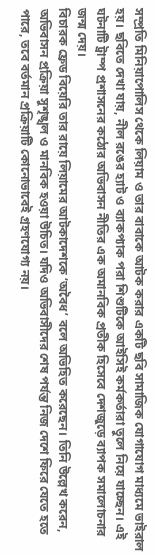সম্প্রতি মিনিয়াপোলিস থেকে লিয়াম ও তার বাবাকে আটক করার একটি ছবি সামাজিক যোগাযোগ মাধ্যমে ভাইরাল হয়। ছবিতে দেখা যায়, নীল রঙের হ্যাট ও ব্যাকপ্যাক পরা শিশুটিকে আইসিই কর্মকর্তারা তুলে নিয়ে যাচ্ছেন। এই ঘটনাটি ট্রাম্প প্রশাসনের কঠোর অভিবাসন নীতির এক অমানবিক প্রতীক হিসেবে দেশজুড়ে ব্যাপক সমালোচনার জন্ম দেয়।
বিচারক ফ্রেড বিয়েরি তার রায়ে লিয়ামের আটকাদেশকে ‘অবৈধ’ বলে অভিহিত করেছেন। তিনি উল্লেখ করেন, অভিবাসন প্রক্রিয়া সুশৃঙ্খল ও মানবিক হওয়া উচিত। যদিও অভিবাসীদের শেষ পর্যন্ত নিজ দেশে ফিরে যেতে হতে পারে, তবে বর্তমান প্রক্রিয়াটি কোনোভাবেই গ্রহণযোগ্য নয়।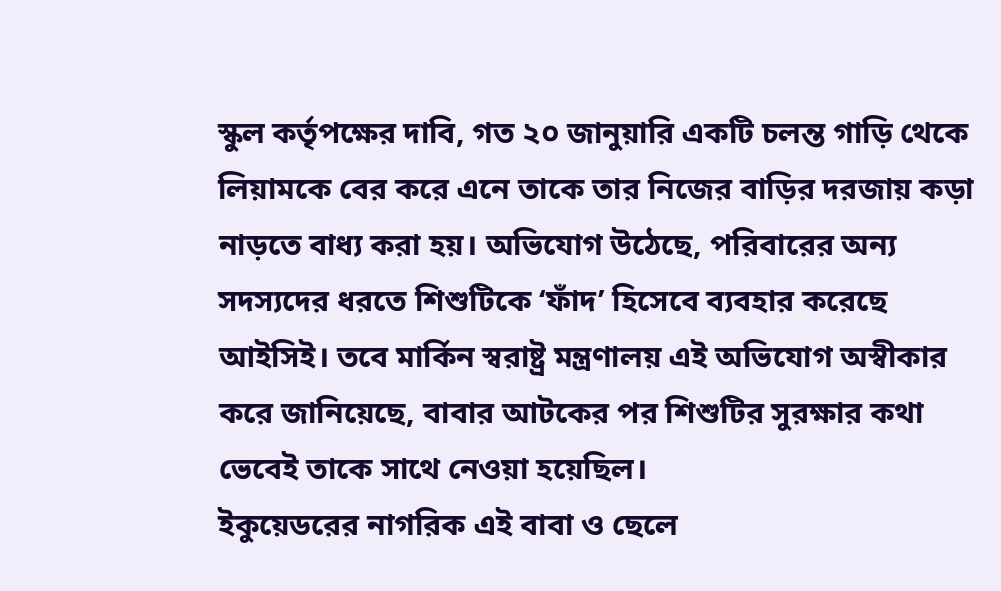স্কুল কর্তৃপক্ষের দাবি, গত ২০ জানুয়ারি একটি চলন্ত গাড়ি থেকে লিয়ামকে বের করে এনে তাকে তার নিজের বাড়ির দরজায় কড়া নাড়তে বাধ্য করা হয়। অভিযোগ উঠেছে, পরিবারের অন্য সদস্যদের ধরতে শিশুটিকে ‘ফাঁদ’ হিসেবে ব্যবহার করেছে আইসিই। তবে মার্কিন স্বরাষ্ট্র মন্ত্রণালয় এই অভিযোগ অস্বীকার করে জানিয়েছে, বাবার আটকের পর শিশুটির সুরক্ষার কথা ভেবেই তাকে সাথে নেওয়া হয়েছিল।
ইকুয়েডরের নাগরিক এই বাবা ও ছেলে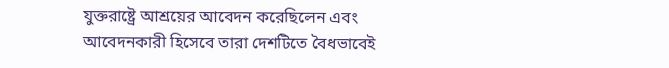যুক্তরাষ্ট্রে আশ্রয়ের আবেদন করেছিলেন এবং আবেদনকারী হিসেবে তারা দেশটিতে বৈধভাবেই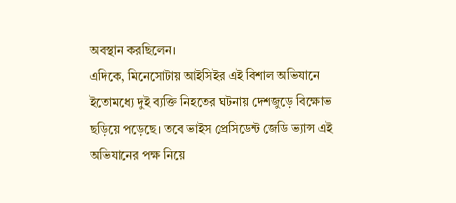অবস্থান করছিলেন।
এদিকে, মিনেসোটায় আইসিইর এই বিশাল অভিযানে ইতোমধ্যে দুই ব্যক্তি নিহতের ঘটনায় দেশজুড়ে বিক্ষোভ ছড়িয়ে পড়েছে। তবে ভাইস প্রেসিডেন্ট জেডি ভ্যান্স এই অভিযানের পক্ষ নিয়ে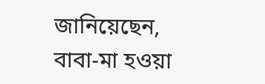জানিয়েছেন, বাবা-মা হওয়া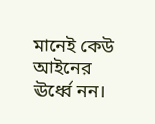মানেই কেউ আইনের ঊর্ধ্বে নন।